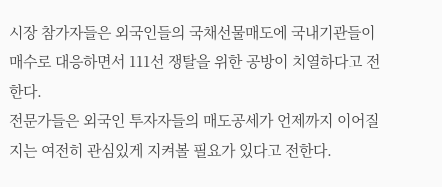시장 참가자들은 외국인들의 국채선물매도에 국내기관들이 매수로 대응하면서 111선 쟁탈을 위한 공방이 치열하다고 전한다.
전문가들은 외국인 투자자들의 매도공세가 언제까지 이어질지는 여전히 관심있게 지켜볼 필요가 있다고 전한다.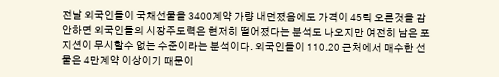전날 외국인들이 국채선물을 3400계약 가량 내던졌음에도 가격이 45틱 오른것을 감안하면 외국인들의 시장주도력은 현저히 떨어졌다는 분석도 나오지만 여전히 남은 포지션이 무시할수 없는 수준이라는 분석이다. 외국인들이 110.20 근처에서 매수한 선물은 4만계약 이상이기 때문이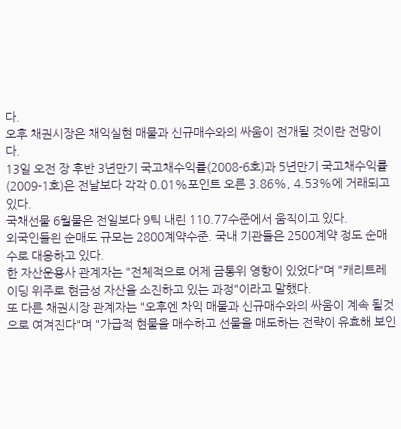다.
오후 채권시장은 채익실현 매물과 신규매수와의 싸움이 전개될 것이란 전망이다.
13일 오전 장 후반 3년만기 국고채수익률(2008-6호)과 5년만기 국고채수익률(2009-1호)은 전날보다 각각 0.01%포인트 오른 3.86%, 4.53%에 거래되고 있다.
국채선물 6월물은 전일보다 9틱 내린 110.77수준에서 움직이고 있다.
외국인들읜 순매도 규모는 2800계약수준. 국내 기관들은 2500계약 정도 순매수로 대응하고 있다.
한 자산운용사 관계자는 "전체적으로 어제 금통위 영향이 있었다"며 "캐리트레이딩 위주로 현금성 자산을 소진하고 있는 과정"이라고 말했다.
또 다른 채권시장 관계자는 "오후엔 차익 매물과 신규매수와의 싸움이 계속 될것으로 여겨진다"며 "가급적 현물을 매수하고 선물을 매도하는 전략이 유효해 보인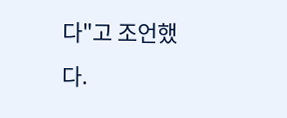다"고 조언했다.